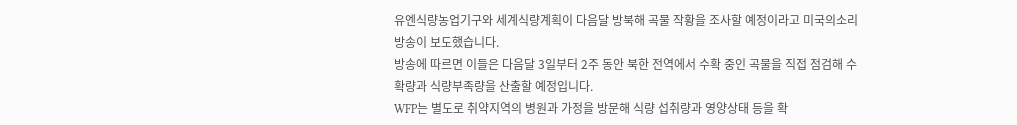유엔식량농업기구와 세계식량계획이 다음달 방북해 곡물 작황을 조사할 예정이라고 미국의소리 방송이 보도했습니다.
방송에 따르면 이들은 다음달 3일부터 2주 동안 북한 전역에서 수확 중인 곡물을 직접 점검해 수확량과 식량부족량을 산출할 예정입니다.
WFP는 별도로 취약지역의 병원과 가정을 방문해 식량 섭취량과 영양상태 등을 확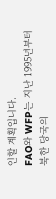인할 계획입니다.
FAO와 WFP는 지난 1995년부터 북한 당국의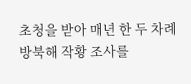초청을 받아 매년 한 두 차례 방북해 작황 조사를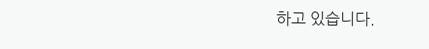하고 있습니다.